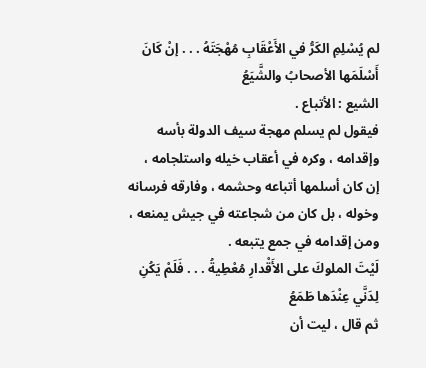لم يُسْلِمِ الكَرُّ في الأَعْقَابِ مُهْجَتَهُ . . . إنْ كَانَ أَسْلَمَها الأصحابُ والشَّيَعُ
الشيع : الأتباع .
فيقول لم يسلم مهجة سيف الدولة بأسه وإقدامه ، وكره في أعقاب خيله واستلجامه ،
إن كان أسلمها أتباعه وحشمه ، وفارقه فرسانه وخوله ، بل كان من شجاعته في جيش يمنعه ، ومن إقدامه في جمع يتبعه .
لَيْتَ الملوكَ على الأَقْدارِ مُعْطِيةُ . . . فَلَمْ يَكُنِ لِدَنَّي عِنْدَها طَمَعُ
ثم قال ، ليت أن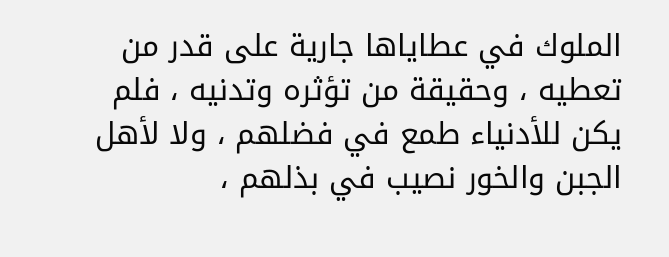الملوك في عطاياها جارية على قدر من تعطيه ، وحقيقة من تؤثره وتدنيه ، فلم يكن للأدنياء طمع في فضلهم ، ولا لأهل الجبن والخور نصيب في بذلهم ،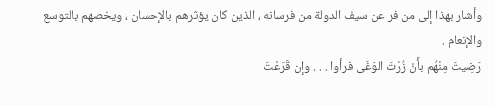وأشار بهذا إلى من فر عن سيف الدولة من فرسانه ، الذين كان يؤثرهم بالإحسان ، ويخصهم بالتوسع والإنعام .
رَضِيتَ مِنْهُم بأَنْ زُرْتَ الوَغَى فرأوا . . . وإن قَرَعْتَ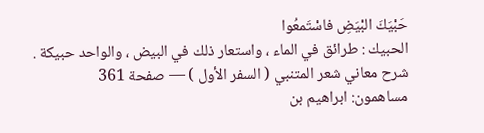حَبْيَكَ البْيَضِ فاسْتَمعُوا
الحبيك : طرائق في الماء ، واستعار ذلك في البيض ، والواحد حبيكة .
شرح معاني شعر المتنبي ( السفر الأول ) — صفحة 361
مساهمون: ابراهيم بن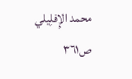محمد الإِفلِيلي
ص٣٦١